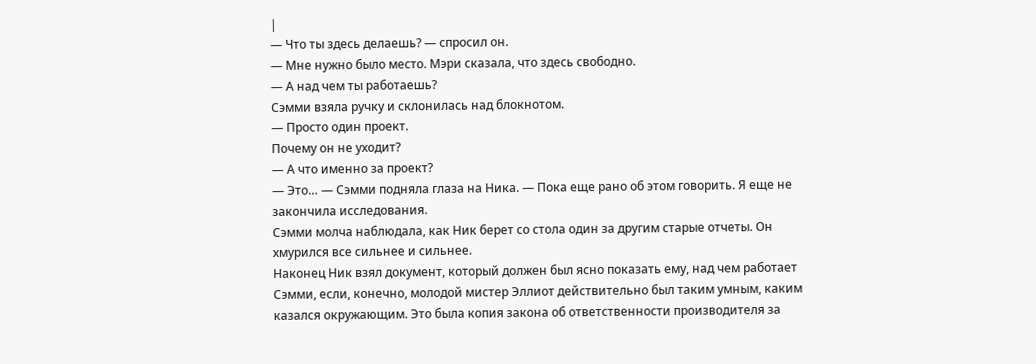|
— Что ты здесь делаешь? — спросил он.
— Мне нужно было место. Мэри сказала, что здесь свободно.
— А над чем ты работаешь?
Сэмми взяла ручку и склонилась над блокнотом.
— Просто один проект.
Почему он не уходит?
— А что именно за проект?
— Это… — Сэмми подняла глаза на Ника. — Пока еще рано об этом говорить. Я еще не закончила исследования.
Сэмми молча наблюдала, как Ник берет со стола один за другим старые отчеты. Он хмурился все сильнее и сильнее.
Наконец Ник взял документ, который должен был ясно показать ему, над чем работает Сэмми, если, конечно, молодой мистер Эллиот действительно был таким умным, каким казался окружающим. Это была копия закона об ответственности производителя за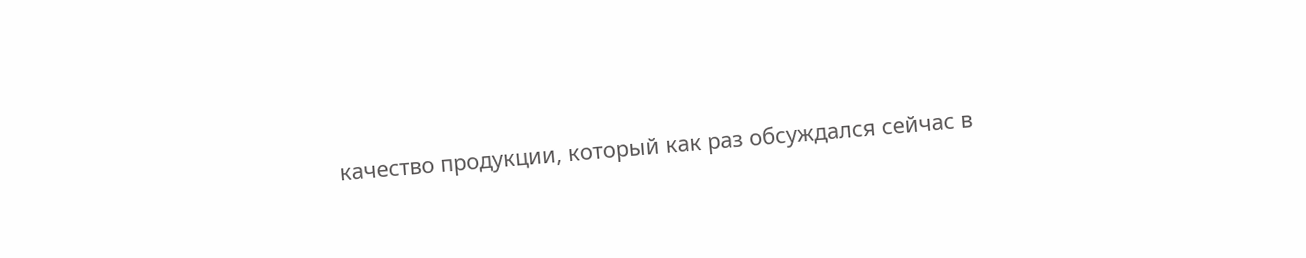качество продукции, который как раз обсуждался сейчас в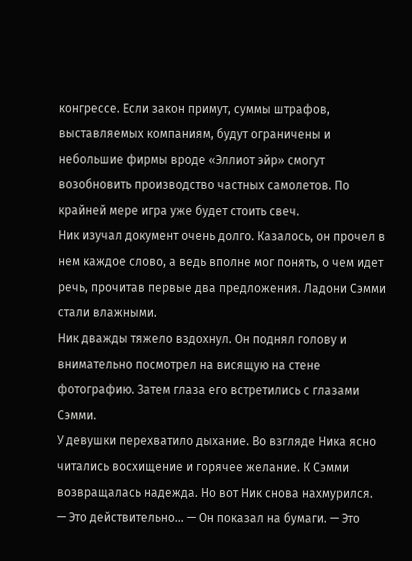конгрессе. Если закон примут, суммы штрафов, выставляемых компаниям, будут ограничены и небольшие фирмы вроде «Эллиот эйр» смогут возобновить производство частных самолетов. По крайней мере игра уже будет стоить свеч.
Ник изучал документ очень долго. Казалось, он прочел в нем каждое слово, а ведь вполне мог понять, о чем идет речь, прочитав первые два предложения. Ладони Сэмми стали влажными.
Ник дважды тяжело вздохнул. Он поднял голову и внимательно посмотрел на висящую на стене фотографию. Затем глаза его встретились с глазами Сэмми.
У девушки перехватило дыхание. Во взгляде Ника ясно читались восхищение и горячее желание. К Сэмми возвращалась надежда. Но вот Ник снова нахмурился.
— Это действительно… — Он показал на бумаги. — Это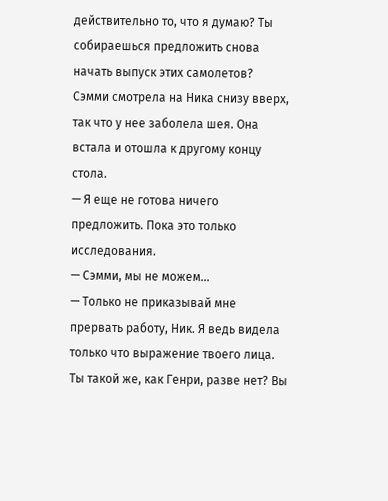действительно то, что я думаю? Ты собираешься предложить снова начать выпуск этих самолетов?
Сэмми смотрела на Ника снизу вверх, так что у нее заболела шея. Она встала и отошла к другому концу стола.
— Я еще не готова ничего предложить. Пока это только исследования.
— Сэмми, мы не можем…
— Только не приказывай мне прервать работу, Ник. Я ведь видела только что выражение твоего лица. Ты такой же, как Генри, разве нет? Вы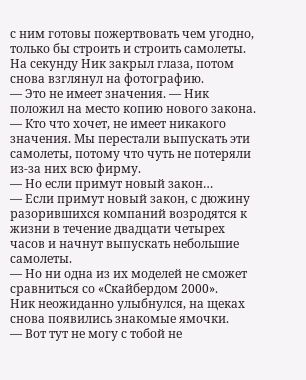с ним готовы пожертвовать чем угодно, только бы строить и строить самолеты.
На секунду Ник закрыл глаза, потом снова взглянул на фотографию.
— Это не имеет значения. — Ник положил на место копию нового закона. — Кто что хочет, не имеет никакого значения. Мы перестали выпускать эти самолеты, потому что чуть не потеряли из-за них всю фирму.
— Но если примут новый закон…
— Если примут новый закон, с дюжину разорившихся компаний возродятся к жизни в течение двадцати четырех часов и начнут выпускать небольшие самолеты.
— Но ни одна из их моделей не сможет сравниться со «Скайбердом 2000».
Ник неожиданно улыбнулся, на щеках снова появились знакомые ямочки.
— Вот тут не могу с тобой не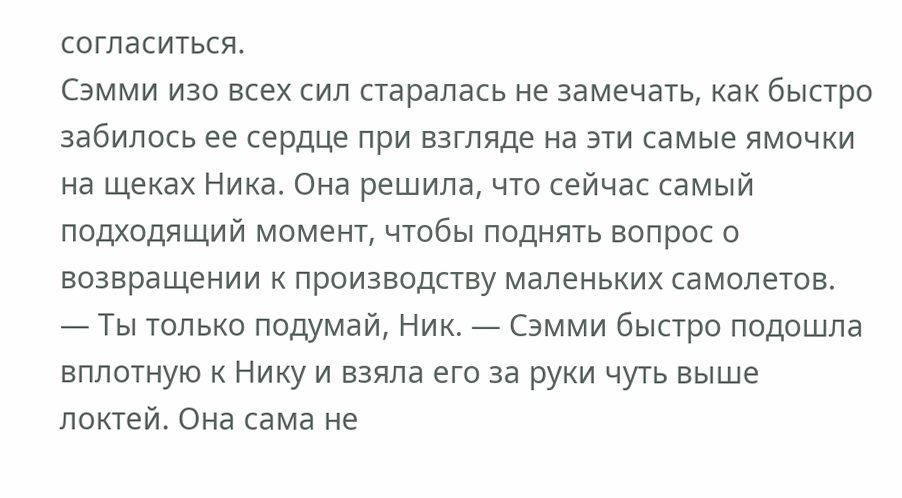согласиться.
Сэмми изо всех сил старалась не замечать, как быстро забилось ее сердце при взгляде на эти самые ямочки на щеках Ника. Она решила, что сейчас самый подходящий момент, чтобы поднять вопрос о возвращении к производству маленьких самолетов.
— Ты только подумай, Ник. — Сэмми быстро подошла вплотную к Нику и взяла его за руки чуть выше локтей. Она сама не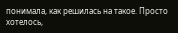понимала, как решилась на такое. Просто хотелось,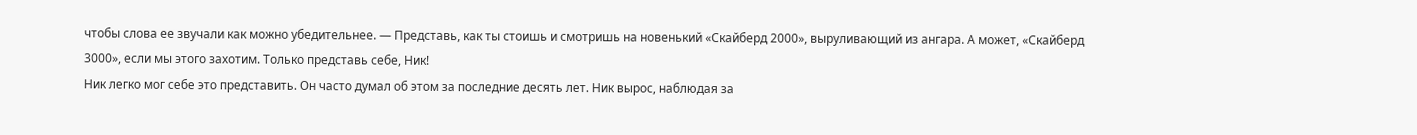чтобы слова ее звучали как можно убедительнее. — Представь, как ты стоишь и смотришь на новенький «Скайберд 2000», выруливающий из ангара. А может, «Скайберд 3000», если мы этого захотим. Только представь себе, Ник!
Ник легко мог себе это представить. Он часто думал об этом за последние десять лет. Ник вырос, наблюдая за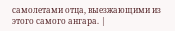самолетами отца, выезжающими из этого самого ангара. |